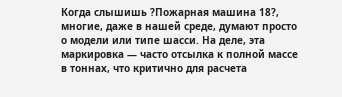Когда слышишь ?Пожарная машина 18?, многие, даже в нашей среде, думают просто о модели или типе шасси. На деле, эта маркировка — часто отсылка к полной массе в тоннах, что критично для расчета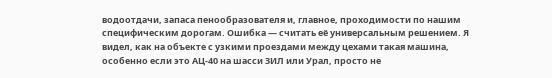водоотдачи, запаса пенообразователя и, главное, проходимости по нашим специфическим дорогам. Ошибка — считать её универсальным решением. Я видел, как на объекте с узкими проездами между цехами такая машина, особенно если это АЦ-40 на шасси ЗИЛ или Урал, просто не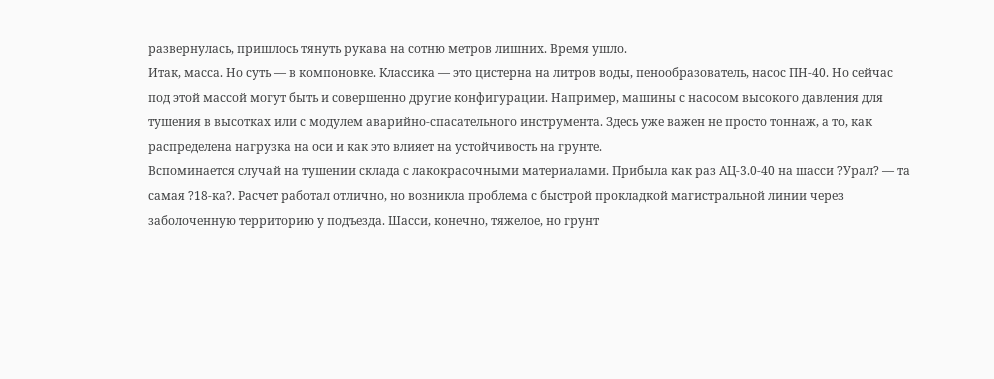развернулась, пришлось тянуть рукава на сотню метров лишних. Время ушло.
Итак, масса. Но суть — в компоновке. Классика — это цистерна на литров воды, пенообразователь, насос ПН-40. Но сейчас под этой массой могут быть и совершенно другие конфигурации. Например, машины с насосом высокого давления для тушения в высотках или с модулем аварийно-спасательного инструмента. Здесь уже важен не просто тоннаж, а то, как распределена нагрузка на оси и как это влияет на устойчивость на грунте.
Вспоминается случай на тушении склада с лакокрасочными материалами. Прибыла как раз АЦ-3.0-40 на шасси ?Урал? — та самая ?18-ка?. Расчет работал отлично, но возникла проблема с быстрой прокладкой магистральной линии через заболоченную территорию у подъезда. Шасси, конечно, тяжелое, но грунт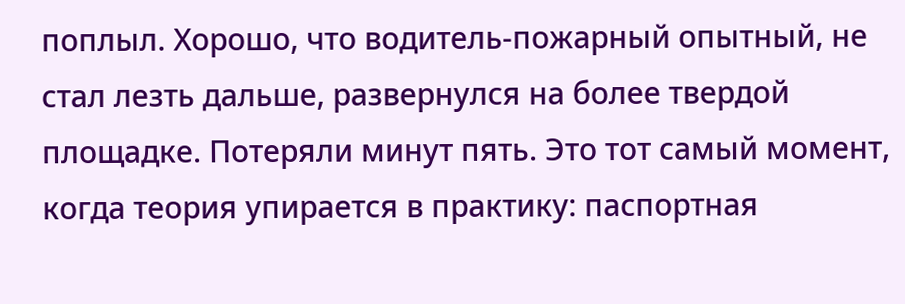поплыл. Хорошо, что водитель-пожарный опытный, не стал лезть дальше, развернулся на более твердой площадке. Потеряли минут пять. Это тот самый момент, когда теория упирается в практику: паспортная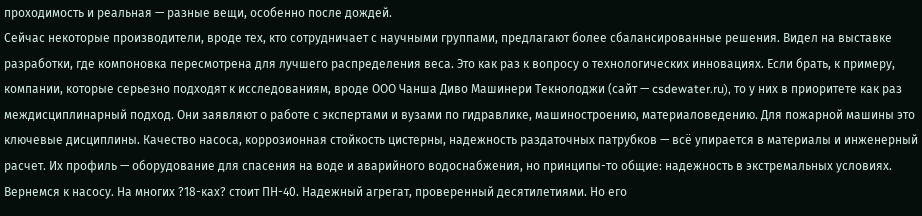проходимость и реальная — разные вещи, особенно после дождей.
Сейчас некоторые производители, вроде тех, кто сотрудничает с научными группами, предлагают более сбалансированные решения. Видел на выставке разработки, где компоновка пересмотрена для лучшего распределения веса. Это как раз к вопросу о технологических инновациях. Если брать, к примеру, компании, которые серьезно подходят к исследованиям, вроде ООО Чанша Диво Машинери Текнолоджи (сайт — csdewater.ru), то у них в приоритете как раз междисциплинарный подход. Они заявляют о работе с экспертами и вузами по гидравлике, машиностроению, материаловедению. Для пожарной машины это ключевые дисциплины. Качество насоса, коррозионная стойкость цистерны, надежность раздаточных патрубков — всё упирается в материалы и инженерный расчет. Их профиль — оборудование для спасения на воде и аварийного водоснабжения, но принципы-то общие: надежность в экстремальных условиях.
Вернемся к насосу. На многих ?18-ках? стоит ПН-40. Надежный агрегат, проверенный десятилетиями. Но его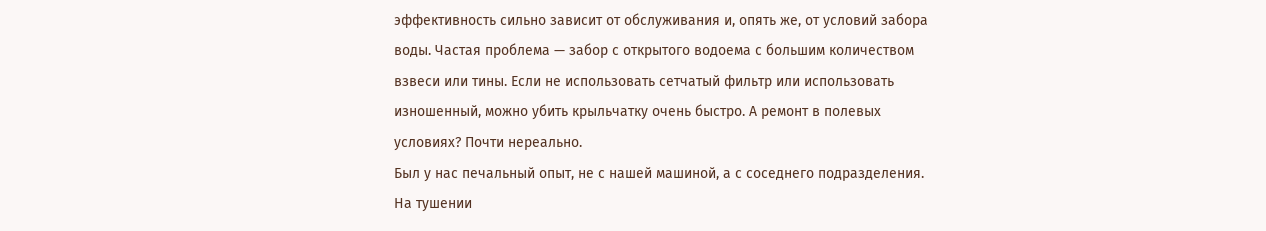эффективность сильно зависит от обслуживания и, опять же, от условий забора воды. Частая проблема — забор с открытого водоема с большим количеством взвеси или тины. Если не использовать сетчатый фильтр или использовать изношенный, можно убить крыльчатку очень быстро. А ремонт в полевых условиях? Почти нереально.
Был у нас печальный опыт, не с нашей машиной, а с соседнего подразделения. На тушении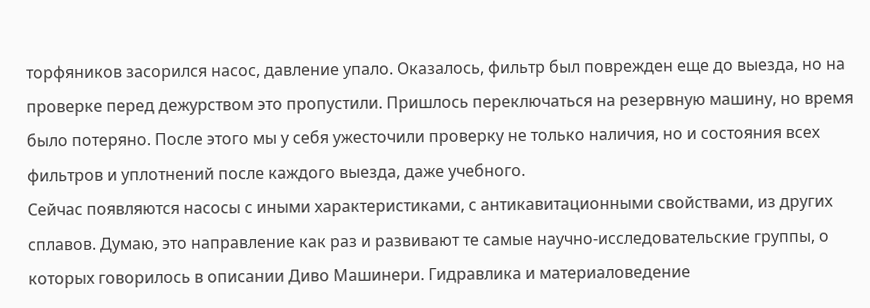торфяников засорился насос, давление упало. Оказалось, фильтр был поврежден еще до выезда, но на проверке перед дежурством это пропустили. Пришлось переключаться на резервную машину, но время было потеряно. После этого мы у себя ужесточили проверку не только наличия, но и состояния всех фильтров и уплотнений после каждого выезда, даже учебного.
Сейчас появляются насосы с иными характеристиками, с антикавитационными свойствами, из других сплавов. Думаю, это направление как раз и развивают те самые научно-исследовательские группы, о которых говорилось в описании Диво Машинери. Гидравлика и материаловедение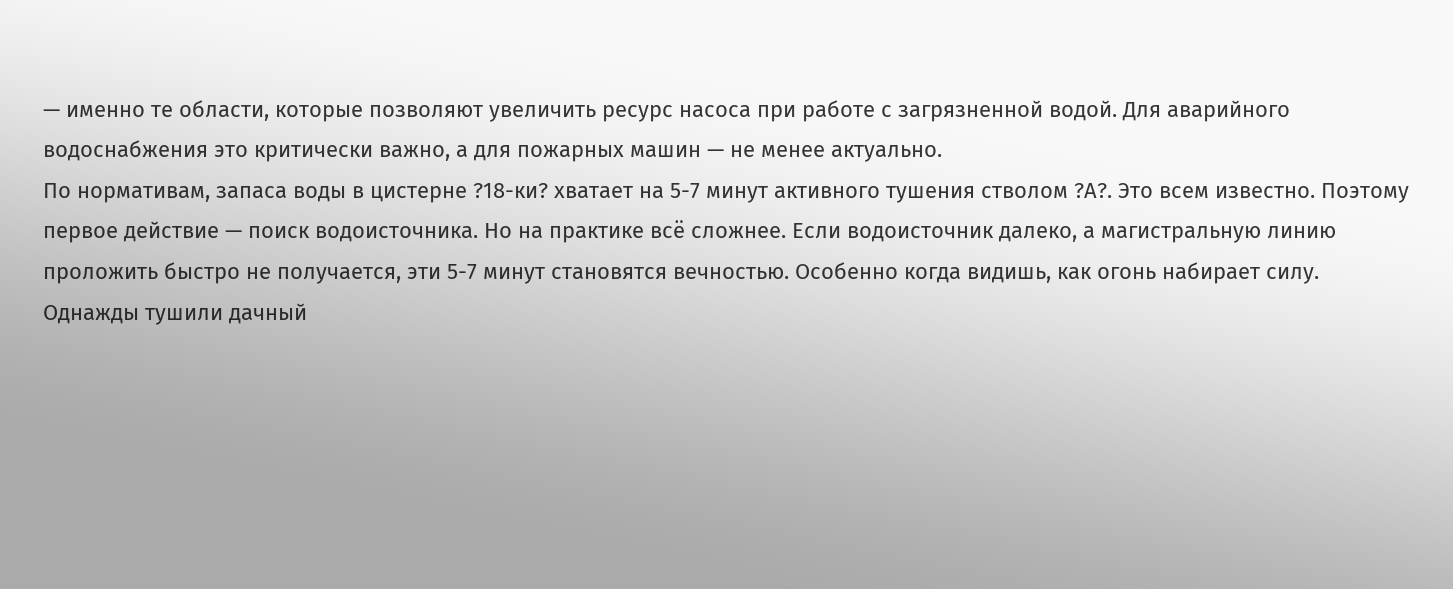— именно те области, которые позволяют увеличить ресурс насоса при работе с загрязненной водой. Для аварийного водоснабжения это критически важно, а для пожарных машин — не менее актуально.
По нормативам, запаса воды в цистерне ?18-ки? хватает на 5-7 минут активного тушения стволом ?А?. Это всем известно. Поэтому первое действие — поиск водоисточника. Но на практике всё сложнее. Если водоисточник далеко, а магистральную линию проложить быстро не получается, эти 5-7 минут становятся вечностью. Особенно когда видишь, как огонь набирает силу.
Однажды тушили дачный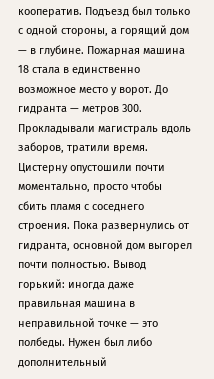кооператив. Подъезд был только с одной стороны, а горящий дом — в глубине. Пожарная машина 18 стала в единственно возможное место у ворот. До гидранта — метров 300. Прокладывали магистраль вдоль заборов, тратили время. Цистерну опустошили почти моментально, просто чтобы сбить пламя с соседнего строения. Пока развернулись от гидранта, основной дом выгорел почти полностью. Вывод горький: иногда даже правильная машина в неправильной точке — это полбеды. Нужен был либо дополнительный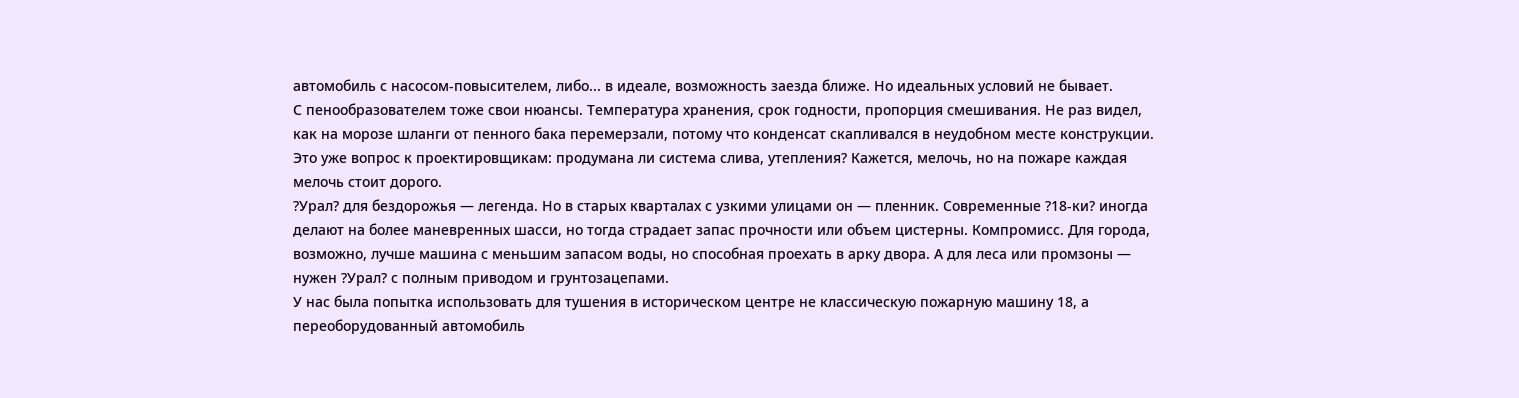автомобиль с насосом-повысителем, либо... в идеале, возможность заезда ближе. Но идеальных условий не бывает.
С пенообразователем тоже свои нюансы. Температура хранения, срок годности, пропорция смешивания. Не раз видел, как на морозе шланги от пенного бака перемерзали, потому что конденсат скапливался в неудобном месте конструкции. Это уже вопрос к проектировщикам: продумана ли система слива, утепления? Кажется, мелочь, но на пожаре каждая мелочь стоит дорого.
?Урал? для бездорожья — легенда. Но в старых кварталах с узкими улицами он — пленник. Современные ?18-ки? иногда делают на более маневренных шасси, но тогда страдает запас прочности или объем цистерны. Компромисс. Для города, возможно, лучше машина с меньшим запасом воды, но способная проехать в арку двора. А для леса или промзоны — нужен ?Урал? с полным приводом и грунтозацепами.
У нас была попытка использовать для тушения в историческом центре не классическую пожарную машину 18, а переоборудованный автомобиль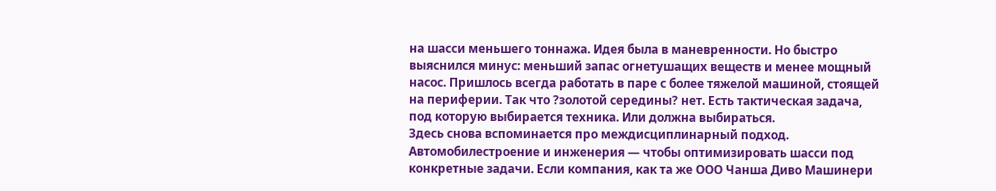на шасси меньшего тоннажа. Идея была в маневренности. Но быстро выяснился минус: меньший запас огнетушащих веществ и менее мощный насос. Пришлось всегда работать в паре с более тяжелой машиной, стоящей на периферии. Так что ?золотой середины? нет. Есть тактическая задача, под которую выбирается техника. Или должна выбираться.
Здесь снова вспоминается про междисциплинарный подход. Автомобилестроение и инженерия — чтобы оптимизировать шасси под конкретные задачи. Если компания, как та же ООО Чанша Диво Машинери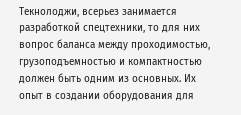Текнолоджи, всерьез занимается разработкой спецтехники, то для них вопрос баланса между проходимостью, грузоподъемностью и компактностью должен быть одним из основных. Их опыт в создании оборудования для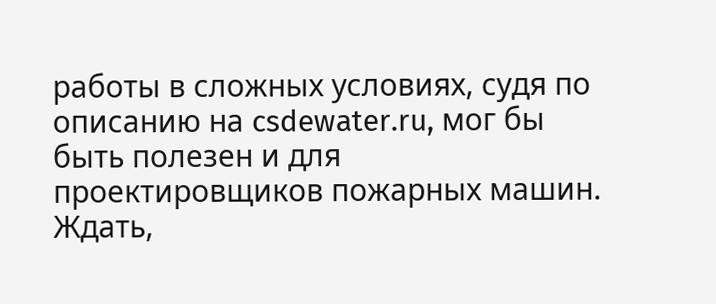работы в сложных условиях, судя по описанию на csdewater.ru, мог бы быть полезен и для проектировщиков пожарных машин.
Ждать,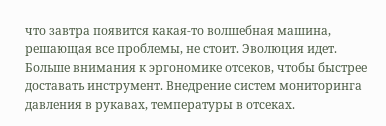что завтра появится какая-то волшебная машина, решающая все проблемы, не стоит. Эволюция идет. Больше внимания к эргономике отсеков, чтобы быстрее доставать инструмент. Внедрение систем мониторинга давления в рукавах, температуры в отсеках.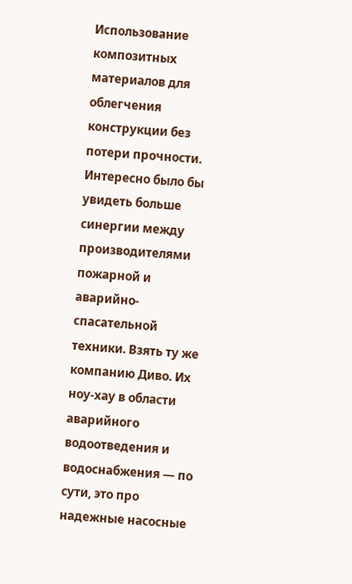Использование композитных материалов для облегчения конструкции без потери прочности.
Интересно было бы увидеть больше синергии между производителями пожарной и аварийно-спасательной техники. Взять ту же компанию Диво. Их ноу-хау в области аварийного водоотведения и водоснабжения — по сути, это про надежные насосные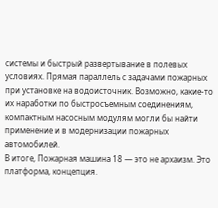системы и быстрый развертывание в полевых условиях. Прямая параллель с задачами пожарных при установке на водоисточник. Возможно, какие-то их наработки по быстросъемным соединениям, компактным насосным модулям могли бы найти применение и в модернизации пожарных автомобилей.
В итоге, Пожарная машина 18 — это не архаизм. Это платформа, концепция.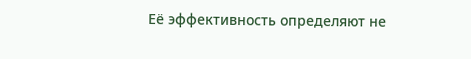Её эффективность определяют не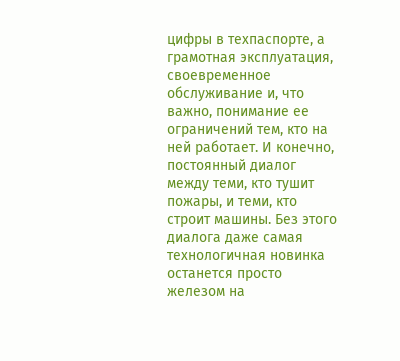цифры в техпаспорте, а грамотная эксплуатация, своевременное обслуживание и, что важно, понимание ее ограничений тем, кто на ней работает. И конечно, постоянный диалог между теми, кто тушит пожары, и теми, кто строит машины. Без этого диалога даже самая технологичная новинка останется просто железом на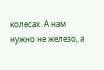колесах. А нам нужно не железо, а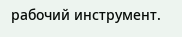рабочий инструмент.